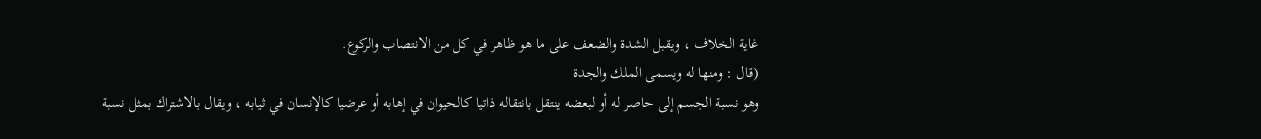غاية الخلاف ، ويقبل الشدة والضعف على ما هو ظاهر في كل من الانتصاب والركوع.
(قال : ومنها له ويسمى الملك والجدة
وهو نسبة الجسم إلى حاصر له أو لبعضه ينتقل بانتقاله ذاتيا كالحيوان في إهابه أو عرضيا كالإنسان في ثيابه ، ويقال بالاشتراك بمثل نسبة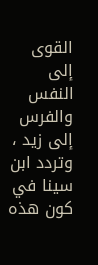القوى إلى النفس والفرس إلى زيد ، وتردد ابن سينا في كون هذه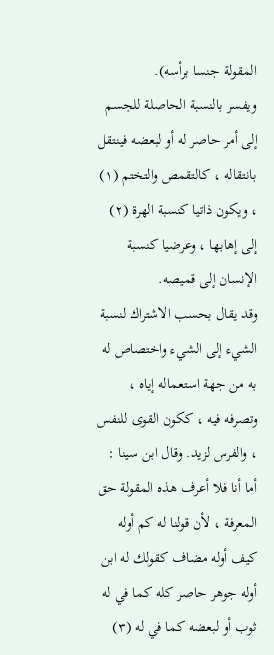المقولة جنسا برأسه).
ويفسر بالنسبة الحاصلة للجسم إلى أمر حاصر له أو لبعضه فينتقل بانتقاله ، كالتقمص والتختم (١) ، ويكون ذاتيا كنسبة الهرة (٢) إلى إهابها ، وعرضيا كنسبة الإنسان إلى قميصه.
وقد يقال بحسب الاشتراك لنسبة الشيء إلى الشيء واختصاص له به من جهة استعماله إياه ، وتصرفه فيه ، ككون القوى للنفس ، والفرس لزيد. وقال ابن سينا : أما أنا فلا أعرف هذه المقولة حق المعرفة ، لأن قولنا له كم أوله كيف أوله مضاف كقولك له ابن أوله جوهر حاصر كله كما في له ثوب أو لبعضه كما في له (٣)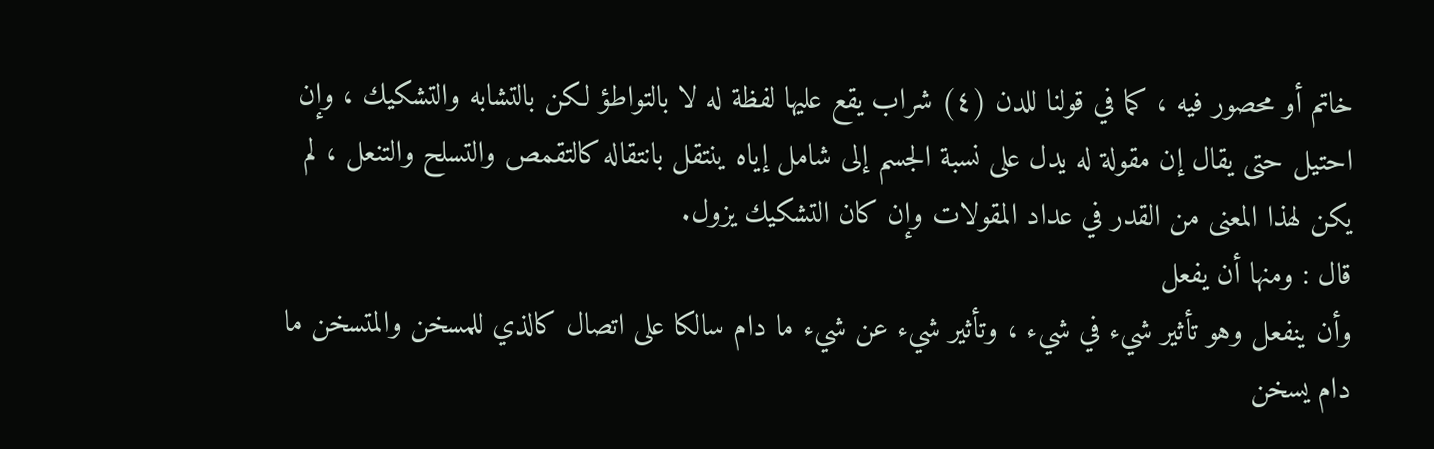خاتم أو محصور فيه ، كما في قولنا للدن (٤) شراب يقع عليها لفظة له لا بالتواطؤ لكن بالتشابه والتشكيك ، وإن احتيل حتى يقال إن مقولة له يدل على نسبة الجسم إلى شامل إياه ينتقل بانتقاله كالتقمص والتسلح والتنعل ، لم يكن لهذا المعنى من القدر في عداد المقولات وإن كان التشكيك يزول.
قال : ومنها أن يفعل
وأن ينفعل وهو تأثير شيء في شيء ، وتأثير شيء عن شيء ما دام سالكا على اتصال كالذي للمسخن والمتسخن ما دام يسخن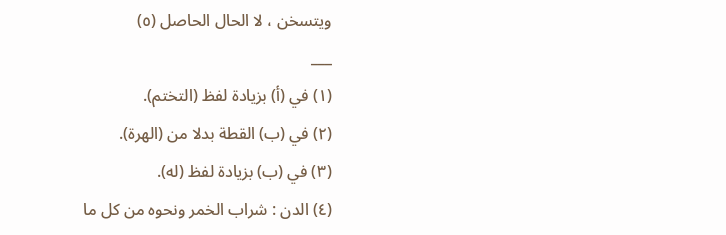ويتسخن ، لا الحال الحاصل (٥)
___
(١) في (أ) بزيادة لفظ (التختم).
(٢) في (ب) القطة بدلا من (الهرة).
(٣) في (ب) بزيادة لفظ (له).
(٤) الدن : شراب الخمر ونحوه من كل ما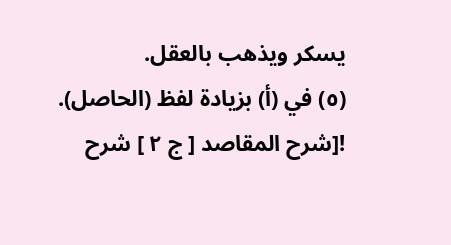يسكر ويذهب بالعقل.
(٥) في (أ) بزيادة لفظ (الحاصل).
![شرح المقاصد [ ج ٢ ] شرح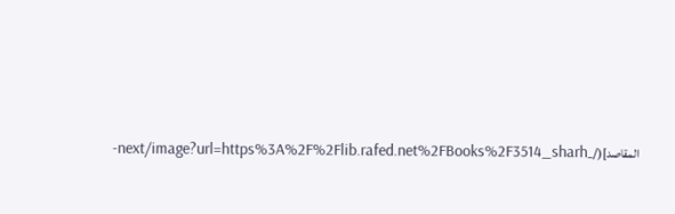المقاصد](/_next/image?url=https%3A%2F%2Flib.rafed.net%2FBooks%2F3514_sharh-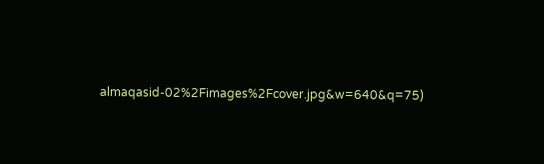almaqasid-02%2Fimages%2Fcover.jpg&w=640&q=75)